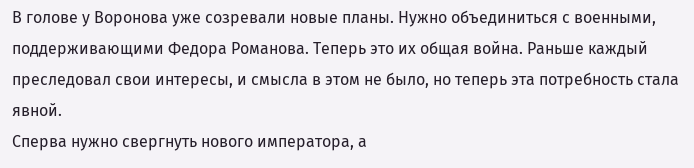В голове у Воронова уже созревали новые планы. Нужно объединиться с военными, поддерживающими Федора Романова. Теперь это их общая война. Раньше каждый преследовал свои интересы, и смысла в этом не было, но теперь эта потребность стала явной.
Сперва нужно свергнуть нового императора, а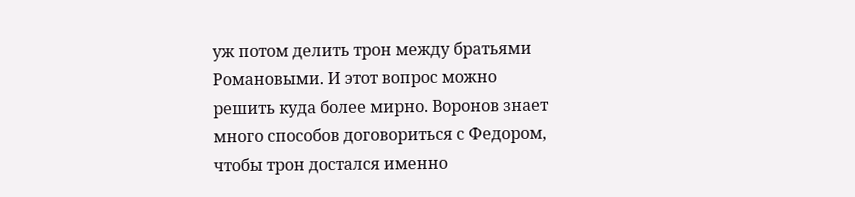уж потом делить трон между братьями Романовыми. И этот вопрос можно решить куда более мирно. Воронов знает много способов договориться с Федором, чтобы трон достался именно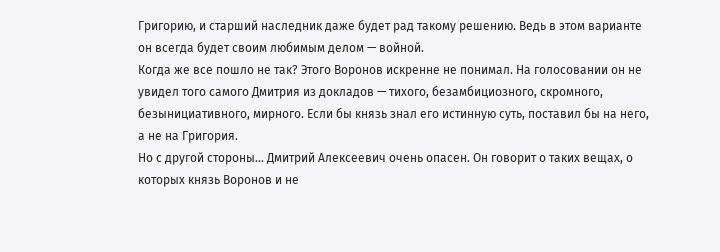Григорию, и старший наследник даже будет рад такому решению. Ведь в этом варианте он всегда будет своим любимым делом — войной.
Когда же все пошло не так? Этого Воронов искренне не понимал. На голосовании он не увидел того самого Дмитрия из докладов — тихого, безамбициозного, скромного, безынициативного, мирного. Если бы князь знал его истинную суть, поставил бы на него, а не на Григория.
Но с другой стороны… Дмитрий Алексеевич очень опасен. Он говорит о таких вещах, о которых князь Воронов и не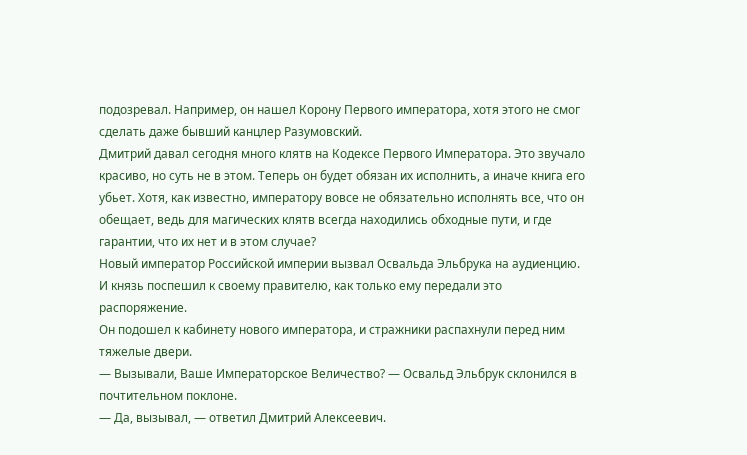подозревал. Например, он нашел Корону Первого императора, хотя этого не смог сделать даже бывший канцлер Разумовский.
Дмитрий давал сегодня много клятв на Кодексе Первого Императора. Это звучало красиво, но суть не в этом. Теперь он будет обязан их исполнить, а иначе книга его убьет. Хотя, как известно, императору вовсе не обязательно исполнять все, что он обещает, ведь для магических клятв всегда находились обходные пути, и где гарантии, что их нет и в этом случае?
Новый император Российской империи вызвал Освальда Эльбрука на аудиенцию. И князь поспешил к своему правителю, как только ему передали это распоряжение.
Он подошел к кабинету нового императора, и стражники распахнули перед ним тяжелые двери.
— Вызывали, Ваше Императорское Величество? — Освальд Эльбрук склонился в почтительном поклоне.
— Да, вызывал, — ответил Дмитрий Алексеевич.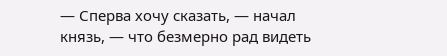— Сперва хочу сказать, — начал князь, — что безмерно рад видеть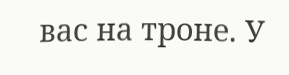вас на троне. У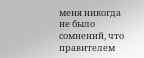меня никогда не было сомнений, что правителем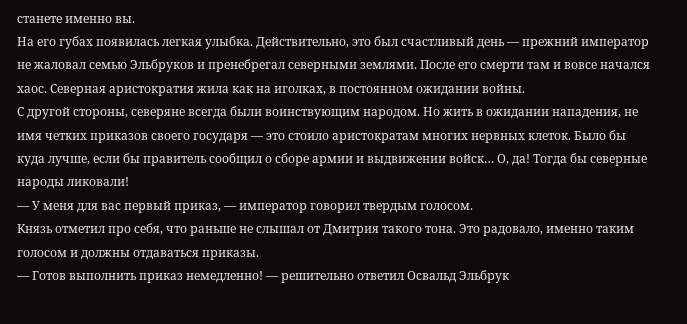станете именно вы.
На его губах появилась легкая улыбка. Действительно, это был счастливый день — прежний император не жаловал семью Эльбруков и пренебрегал северными землями. После его смерти там и вовсе начался хаос. Северная аристократия жила как на иголках, в постоянном ожидании войны.
С другой стороны, северяне всегда были воинствующим народом. Но жить в ожидании нападения, не имя четких приказов своего государя — это стоило аристократам многих нервных клеток. Было бы куда лучше, если бы правитель сообщил о сборе армии и выдвижении войск… О, да! Тогда бы северные народы ликовали!
— У меня для вас первый приказ, — император говорил твердым голосом.
Князь отметил про себя, что раньше не слышал от Дмитрия такого тона. Это радовало, именно таким голосом и должны отдаваться приказы.
— Готов выполнить приказ немедленно! — решительно ответил Освальд Эльбрук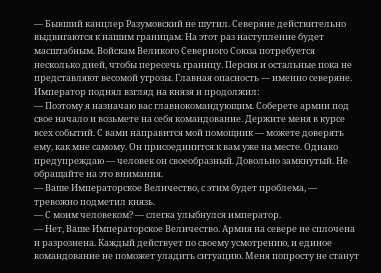— Бывший канцлер Разумовский не шутил. Северяне действительно выдвигаются к нашим границам. На этот раз наступление будет масштабным. Войскам Великого Северного Союза потребуется несколько дней, чтобы пересечь границу. Персия и остальные пока не представляют весомой угрозы. Главная опасность — именно северяне.
Император поднял взгляд на князя и продолжил:
— Поэтому я назначаю вас главнокомандующим. Соберете армии под свое начало и возьмете на себя командование. Держите меня в курсе всех событий. С вами направится мой помощник — можете доверять ему, как мне самому. Он присоединится к вам уже на месте. Однако предупреждаю — человек он своеобразный. Довольно замкнутый. Не обращайте на это внимания.
— Ваше Императорское Величество, с этим будет проблема, — тревожно подметил князь.
— С моим человеком? — слегка улыбнулся император.
— Нет, Ваше Императорское Величество. Армия на севере не сплочена и разрознена. Каждый действует по своему усмотрению, и единое командование не поможет уладить ситуацию. Меня попросту не станут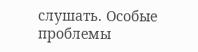слушать. Особые проблемы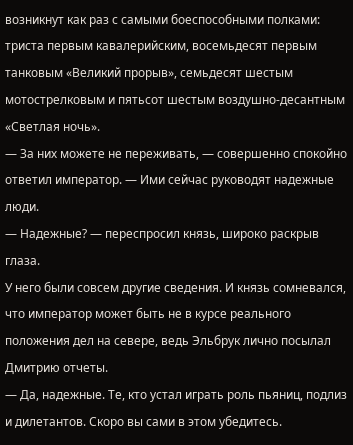возникнут как раз с самыми боеспособными полками: триста первым кавалерийским, восемьдесят первым танковым «Великий прорыв», семьдесят шестым мотострелковым и пятьсот шестым воздушно-десантным «Светлая ночь».
— За них можете не переживать, — совершенно спокойно ответил император. — Ими сейчас руководят надежные люди.
— Надежные? — переспросил князь, широко раскрыв глаза.
У него были совсем другие сведения. И князь сомневался, что император может быть не в курсе реального положения дел на севере, ведь Эльбрук лично посылал Дмитрию отчеты.
— Да, надежные. Те, кто устал играть роль пьяниц, подлиз и дилетантов. Скоро вы сами в этом убедитесь.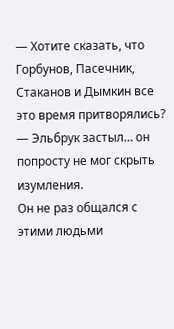— Хотите сказать, что Горбунов, Пасечник, Стаканов и Дымкин все это время притворялись? — Эльбрук застыл… он попросту не мог скрыть изумления.
Он не раз общался с этими людьми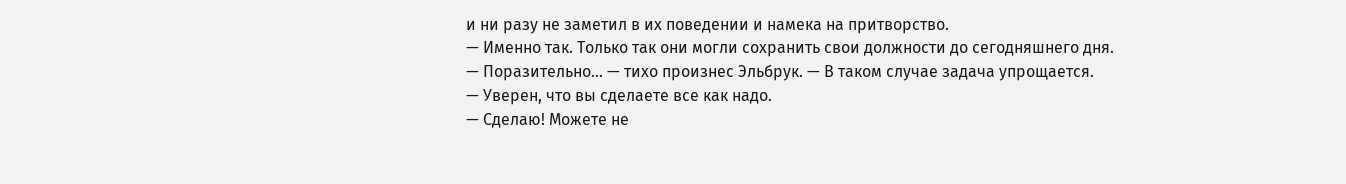и ни разу не заметил в их поведении и намека на притворство.
— Именно так. Только так они могли сохранить свои должности до сегодняшнего дня.
— Поразительно… — тихо произнес Эльбрук. — В таком случае задача упрощается.
— Уверен, что вы сделаете все как надо.
— Сделаю! Можете не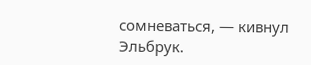сомневаться, — кивнул Эльбрук.